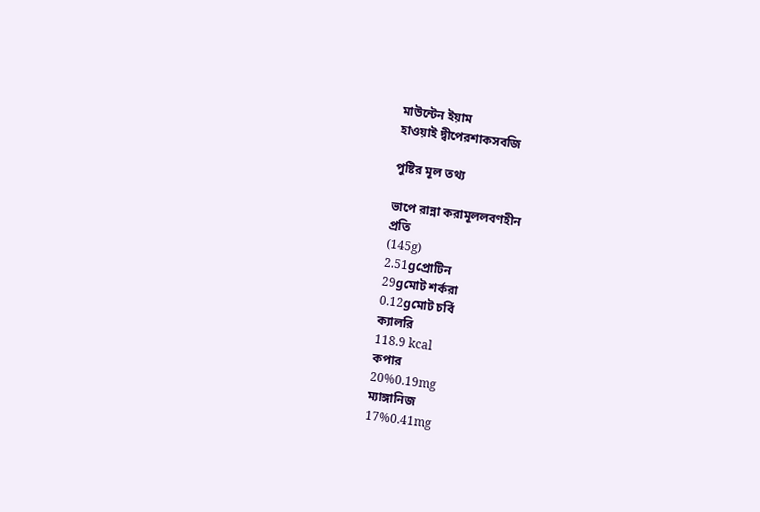মাউন্টেন ইয়াম
হাওয়াই দ্বীপেরশাকসবজি

পুষ্টির মূল তথ্য

ভাপে রান্না করামূললবণহীন
প্রতি
(145g)
2.51gপ্রোটিন
29gমোট শর্করা
0.12gমোট চর্বি
ক্যালরি
118.9 kcal
কপার
20%0.19mg
ম্যাঙ্গানিজ
17%0.41mg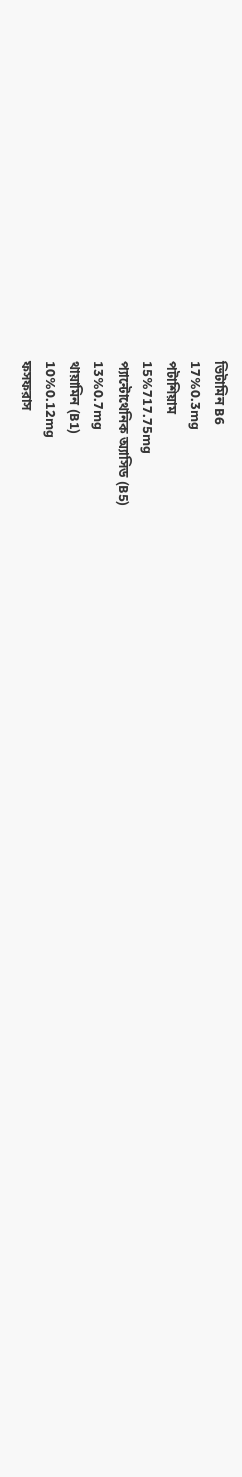ভিটামিন B6
17%0.3mg
পটাশিয়াম
15%717.75mg
প্যান্টোথেনিক অ্যাসিড (B5)
13%0.7mg
থায়ামিন (B1)
10%0.12mg
ফসফরাস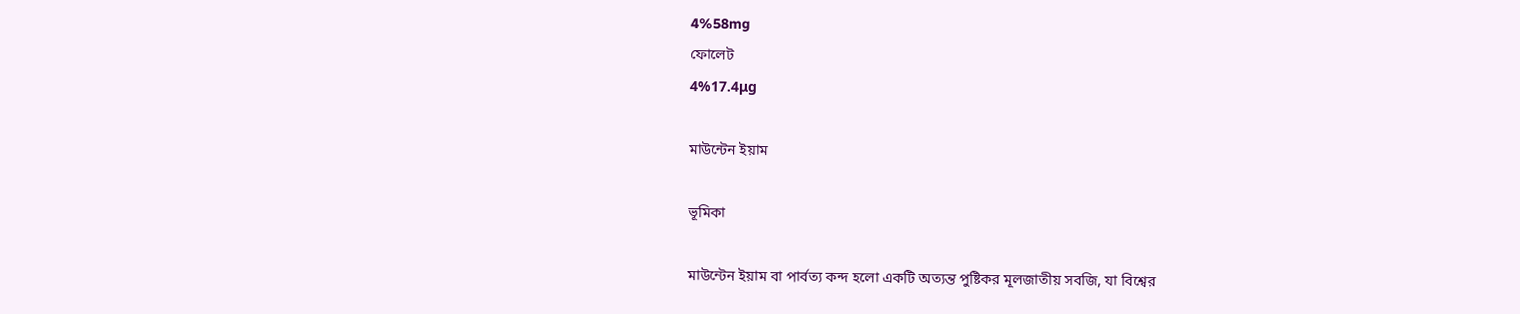4%58mg
ফোলেট
4%17.4μg

মাউন্টেন ইয়াম

ভূমিকা

মাউন্টেন ইয়াম বা পার্বত্য কন্দ হলো একটি অত্যন্ত পুষ্টিকর মূলজাতীয় সবজি, যা বিশ্বের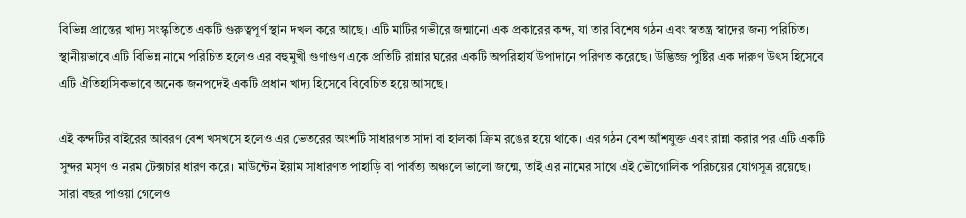বিভিন্ন প্রান্তের খাদ্য সংস্কৃতিতে একটি গুরুত্বপূর্ণ স্থান দখল করে আছে। এটি মাটির গভীরে জন্মানো এক প্রকারের কন্দ, যা তার বিশেষ গঠন এবং স্বতন্ত্র স্বাদের জন্য পরিচিত। স্থানীয়ভাবে এটি বিভিন্ন নামে পরিচিত হলেও এর বহুমুখী গুণাগুণ একে প্রতিটি রান্নার ঘরের একটি অপরিহার্য উপাদানে পরিণত করেছে। উদ্ভিজ্জ পুষ্টির এক দারুণ উৎস হিসেবে এটি ঐতিহাসিকভাবে অনেক জনপদেই একটি প্রধান খাদ্য হিসেবে বিবেচিত হয়ে আসছে।

এই কন্দটির বাইরের আবরণ বেশ খসখসে হলেও এর ভেতরের অংশটি সাধারণত সাদা বা হালকা ক্রিম রঙের হয়ে থাকে। এর গঠন বেশ আঁশযুক্ত এবং রান্না করার পর এটি একটি সুন্দর মসৃণ ও নরম টেক্সচার ধারণ করে। মাউন্টেন ইয়াম সাধারণত পাহাড়ি বা পার্বত্য অঞ্চলে ভালো জন্মে, তাই এর নামের সাথে এই ভৌগোলিক পরিচয়ের যোগসূত্র রয়েছে। সারা বছর পাওয়া গেলেও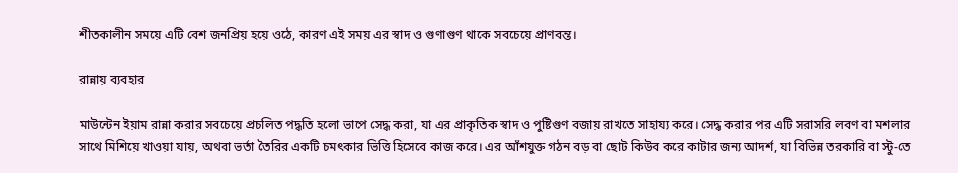শীতকালীন সময়ে এটি বেশ জনপ্রিয় হয়ে ওঠে, কারণ এই সময় এর স্বাদ ও গুণাগুণ থাকে সবচেয়ে প্রাণবন্ত।

রান্নায় ব্যবহার

মাউন্টেন ইয়াম রান্না করার সবচেয়ে প্রচলিত পদ্ধতি হলো ভাপে সেদ্ধ করা, যা এর প্রাকৃতিক স্বাদ ও পুষ্টিগুণ বজায় রাখতে সাহায্য করে। সেদ্ধ করার পর এটি সরাসরি লবণ বা মশলার সাথে মিশিয়ে খাওয়া যায়, অথবা ভর্তা তৈরির একটি চমৎকার ভিত্তি হিসেবে কাজ করে। এর আঁশযুক্ত গঠন বড় বা ছোট কিউব করে কাটার জন্য আদর্শ, যা বিভিন্ন তরকারি বা স্টু-তে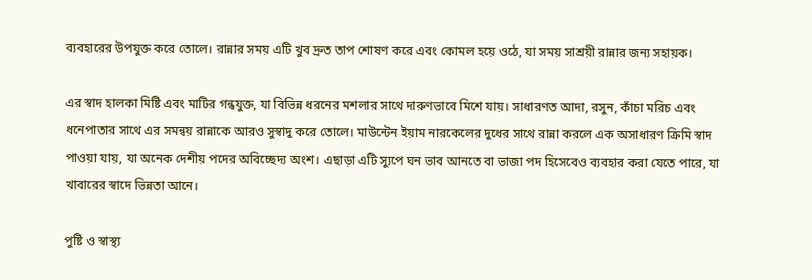ব্যবহারের উপযুক্ত করে তোলে। রান্নার সময় এটি খুব দ্রুত তাপ শোষণ করে এবং কোমল হয়ে ওঠে, যা সময় সাশ্রয়ী রান্নার জন্য সহায়ক।

এর স্বাদ হালকা মিষ্টি এবং মাটির গন্ধযুক্ত, যা বিভিন্ন ধরনের মশলার সাথে দারুণভাবে মিশে যায়। সাধারণত আদা, রসুন, কাঁচা মরিচ এবং ধনেপাতার সাথে এর সমন্বয় রান্নাকে আরও সুস্বাদু করে তোলে। মাউন্টেন ইয়াম নারকেলের দুধের সাথে রান্না করলে এক অসাধারণ ক্রিমি স্বাদ পাওয়া যায়, যা অনেক দেশীয় পদের অবিচ্ছেদ্য অংশ। এছাড়া এটি স্যুপে ঘন ভাব আনতে বা ভাজা পদ হিসেবেও ব্যবহার করা যেতে পারে, যা খাবারের স্বাদে ভিন্নতা আনে।

পুষ্টি ও স্বাস্থ্য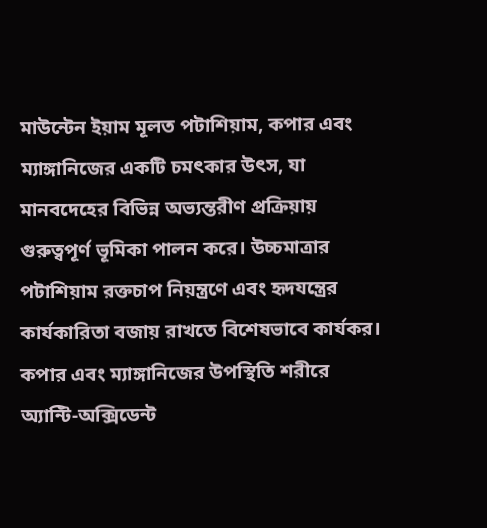মাউন্টেন ইয়াম মূলত পটাশিয়াম, কপার এবং ম্যাঙ্গানিজের একটি চমৎকার উৎস, যা মানবদেহের বিভিন্ন অভ্যন্তরীণ প্রক্রিয়ায় গুরুত্বপূর্ণ ভূমিকা পালন করে। উচ্চমাত্রার পটাশিয়াম রক্তচাপ নিয়ন্ত্রণে এবং হৃদযন্ত্রের কার্যকারিতা বজায় রাখতে বিশেষভাবে কার্যকর। কপার এবং ম্যাঙ্গানিজের উপস্থিতি শরীরে অ্যান্টি-অক্সিডেন্ট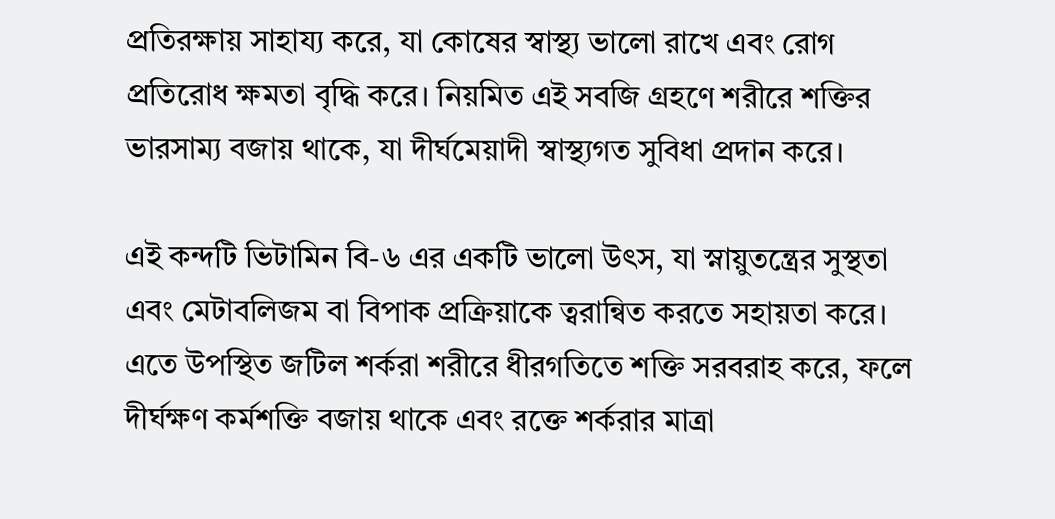প্রতিরক্ষায় সাহায্য করে, যা কোষের স্বাস্থ্য ভালো রাখে এবং রোগ প্রতিরোধ ক্ষমতা বৃদ্ধি করে। নিয়মিত এই সবজি গ্রহণে শরীরে শক্তির ভারসাম্য বজায় থাকে, যা দীর্ঘমেয়াদী স্বাস্থ্যগত সুবিধা প্রদান করে।

এই কন্দটি ভিটামিন বি-৬ এর একটি ভালো উৎস, যা স্নায়ুতন্ত্রের সুস্থতা এবং মেটাবলিজম বা বিপাক প্রক্রিয়াকে ত্বরান্বিত করতে সহায়তা করে। এতে উপস্থিত জটিল শর্করা শরীরে ধীরগতিতে শক্তি সরবরাহ করে, ফলে দীর্ঘক্ষণ কর্মশক্তি বজায় থাকে এবং রক্তে শর্করার মাত্রা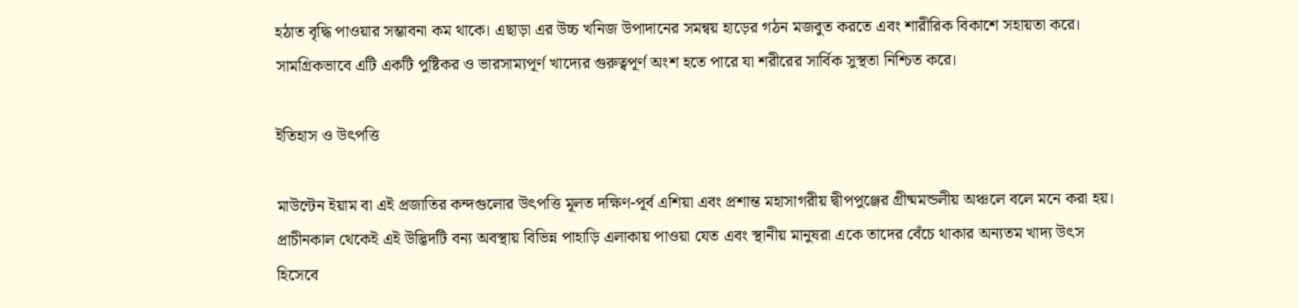হঠাত বৃদ্ধি পাওয়ার সম্ভাবনা কম থাকে। এছাড়া এর উচ্চ খনিজ উপাদানের সমন্বয় হাড়ের গঠন মজবুত করতে এবং শারীরিক বিকাশে সহায়তা করে। সামগ্রিকভাবে এটি একটি পুষ্টিকর ও ভারসাম্যপূর্ণ খাদ্যের গুরুত্বপূর্ণ অংশ হতে পারে যা শরীরের সার্বিক সুস্থতা নিশ্চিত করে।

ইতিহাস ও উৎপত্তি

মাউন্টেন ইয়াম বা এই প্রজাতির কন্দগুলোর উৎপত্তি মূলত দক্ষিণ-পূর্ব এশিয়া এবং প্রশান্ত মহাসাগরীয় দ্বীপপুঞ্জের গ্রীষ্মমন্ডলীয় অঞ্চলে বলে মনে করা হয়। প্রাচীনকাল থেকেই এই উদ্ভিদটি বন্য অবস্থায় বিভিন্ন পাহাড়ি এলাকায় পাওয়া যেত এবং স্থানীয় মানুষরা একে তাদের বেঁচে থাকার অন্যতম খাদ্য উৎস হিসেবে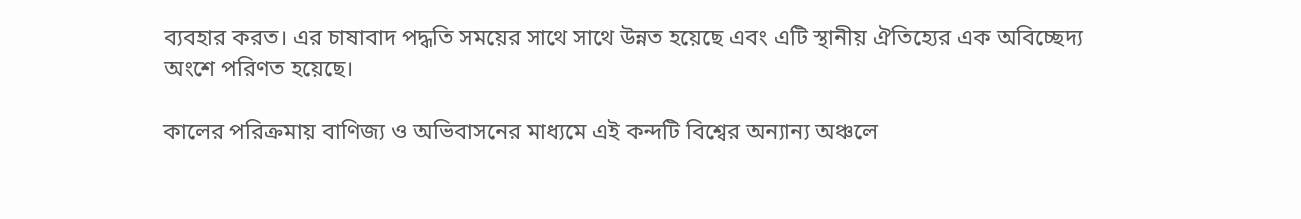ব্যবহার করত। এর চাষাবাদ পদ্ধতি সময়ের সাথে সাথে উন্নত হয়েছে এবং এটি স্থানীয় ঐতিহ্যের এক অবিচ্ছেদ্য অংশে পরিণত হয়েছে।

কালের পরিক্রমায় বাণিজ্য ও অভিবাসনের মাধ্যমে এই কন্দটি বিশ্বের অন্যান্য অঞ্চলে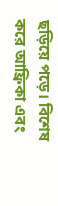ছড়িয়ে পড়ে। বিশেষ করে আফ্রিকা এবং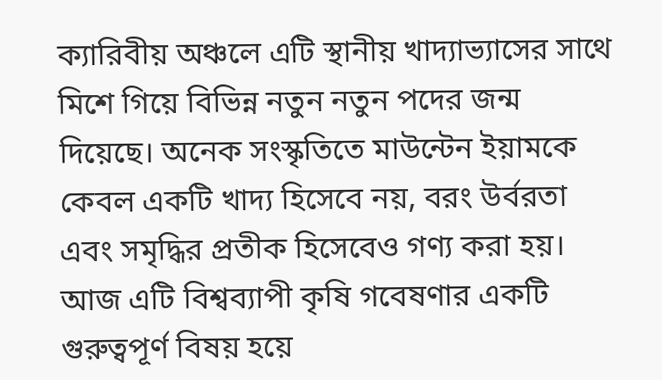ক্যারিবীয় অঞ্চলে এটি স্থানীয় খাদ্যাভ্যাসের সাথে মিশে গিয়ে বিভিন্ন নতুন নতুন পদের জন্ম দিয়েছে। অনেক সংস্কৃতিতে মাউন্টেন ইয়ামকে কেবল একটি খাদ্য হিসেবে নয়, বরং উর্বরতা এবং সমৃদ্ধির প্রতীক হিসেবেও গণ্য করা হয়। আজ এটি বিশ্বব্যাপী কৃষি গবেষণার একটি গুরুত্বপূর্ণ বিষয় হয়ে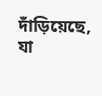দাঁড়িয়েছে, যা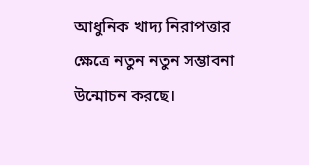আধুনিক খাদ্য নিরাপত্তার ক্ষেত্রে নতুন নতুন সম্ভাবনা উন্মোচন করছে।